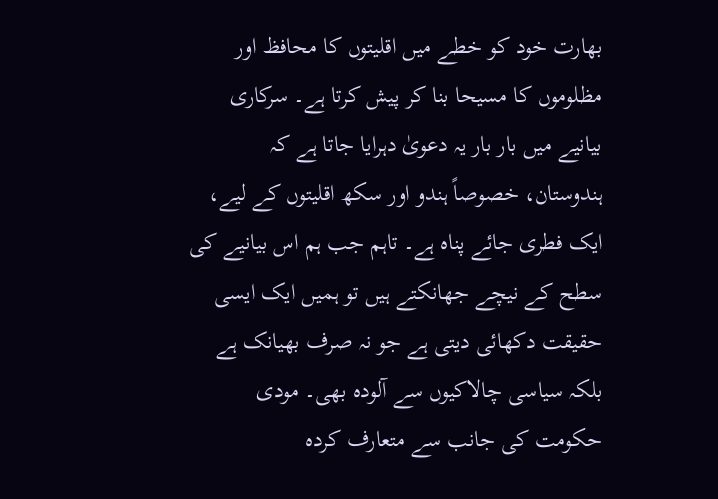بھارت خود کو خطے میں اقلیتوں کا محافظ اور مظلوموں کا مسیحا بنا کر پیش کرتا ہے۔ سرکاری بیانیے میں بار بار یہ دعویٰ دہرایا جاتا ہے کہ ہندوستان، خصوصاً ہندو اور سکھ اقلیتوں کے لیے، ایک فطری جائے پناہ ہے۔ تاہم جب ہم اس بیانیے کی سطح کے نیچے جھانکتے ہیں تو ہمیں ایک ایسی حقیقت دکھائی دیتی ہے جو نہ صرف بھیانک ہے بلکہ سیاسی چالاکیوں سے آلودہ بھی۔ مودی حکومت کی جانب سے متعارف کردہ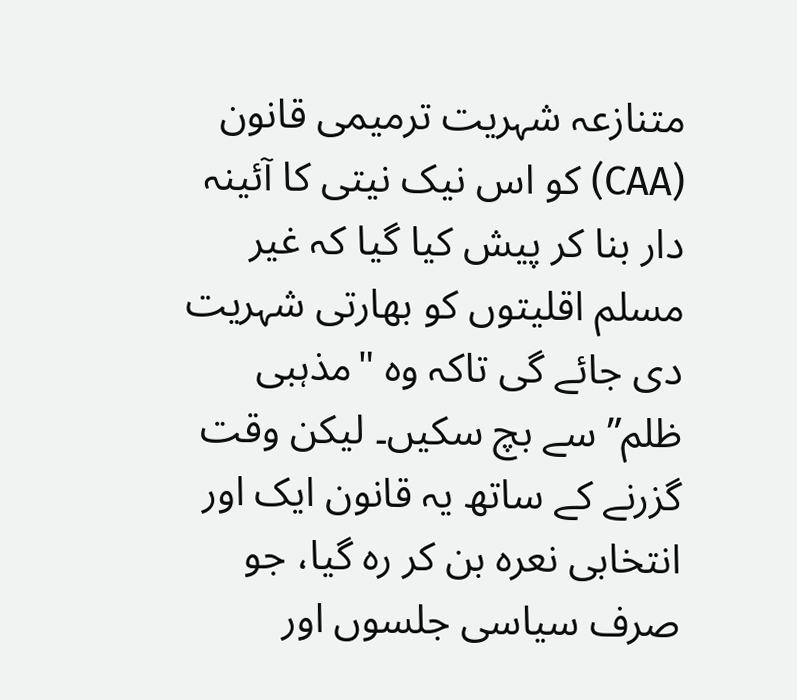متنازعہ شہریت ترمیمی قانون (CAA) کو اس نیک نیتی کا آئینہ دار بنا کر پیش کیا گیا کہ غیر مسلم اقلیتوں کو بھارتی شہریت دی جائے گی تاکہ وہ "مذہبی ظلم” سے بچ سکیں۔ لیکن وقت گزرنے کے ساتھ یہ قانون ایک اور انتخابی نعرہ بن کر رہ گیا، جو صرف سیاسی جلسوں اور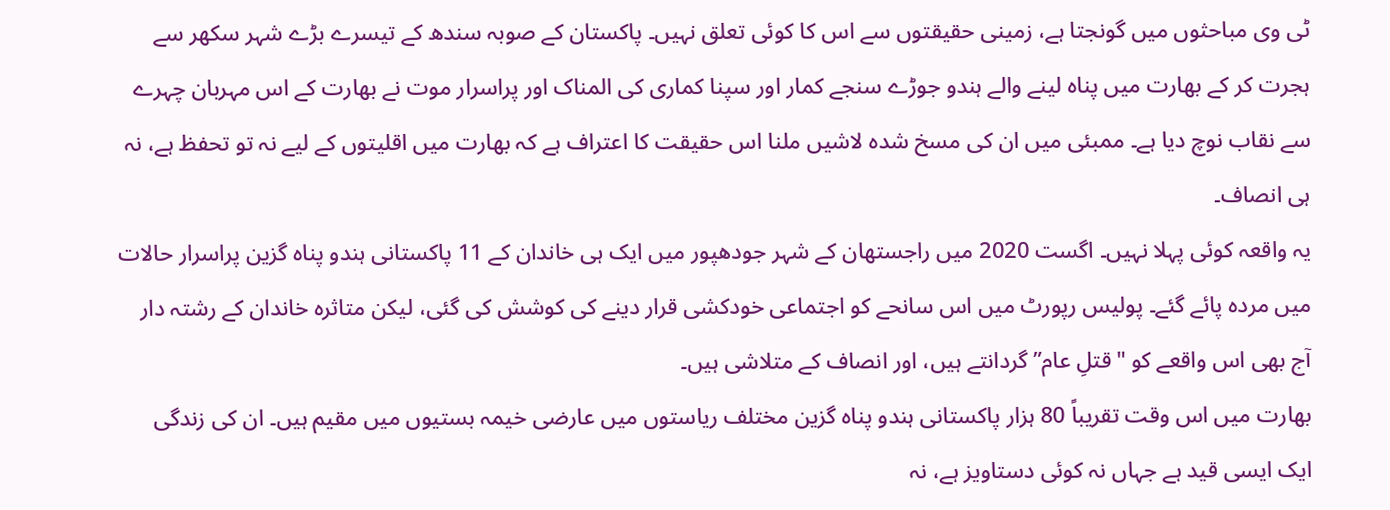ٹی وی مباحثوں میں گونجتا ہے، زمینی حقیقتوں سے اس کا کوئی تعلق نہیں۔ پاکستان کے صوبہ سندھ کے تیسرے بڑے شہر سکھر سے ہجرت کر کے بھارت میں پناہ لینے والے ہندو جوڑے سنجے کمار اور سپنا کماری کی المناک اور پراسرار موت نے بھارت کے اس مہربان چہرے سے نقاب نوچ دیا ہے۔ ممبئی میں ان کی مسخ شدہ لاشیں ملنا اس حقیقت کا اعتراف ہے کہ بھارت میں اقلیتوں کے لیے نہ تو تحفظ ہے، نہ ہی انصاف۔
یہ واقعہ کوئی پہلا نہیں۔ اگست 2020 میں راجستھان کے شہر جودھپور میں ایک ہی خاندان کے 11 پاکستانی ہندو پناہ گزین پراسرار حالات میں مردہ پائے گئے۔ پولیس رپورٹ میں اس سانحے کو اجتماعی خودکشی قرار دینے کی کوشش کی گئی، لیکن متاثرہ خاندان کے رشتہ دار آج بھی اس واقعے کو "قتلِ عام” گردانتے ہیں، اور انصاف کے متلاشی ہیں۔
بھارت میں اس وقت تقریباً 80 ہزار پاکستانی ہندو پناہ گزین مختلف ریاستوں میں عارضی خیمہ بستیوں میں مقیم ہیں۔ ان کی زندگی ایک ایسی قید ہے جہاں نہ کوئی دستاویز ہے، نہ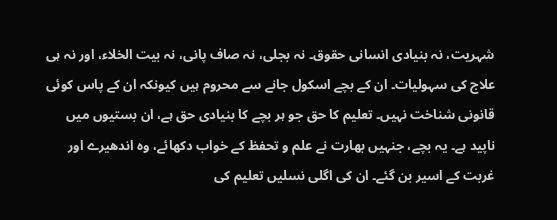شہریت، نہ بنیادی انسانی حقوق۔ نہ بجلی، نہ صاف پانی، نہ بیت الخلاء، اور نہ ہی علاج کی سہولیات۔ ان کے بچے اسکول جانے سے محروم ہیں کیونکہ ان کے پاس کوئی قانونی شناخت نہیں۔ تعلیم کا حق جو ہر بچے کا بنیادی حق ہے، ان بستیوں میں ناپید ہے۔ یہ بچے، جنہیں بھارت نے علم و تحفظ کے خواب دکھائے، وہ اندھیرے اور غربت کے اسیر بن گئے۔ ان کی اگلی نسلیں تعلیم کی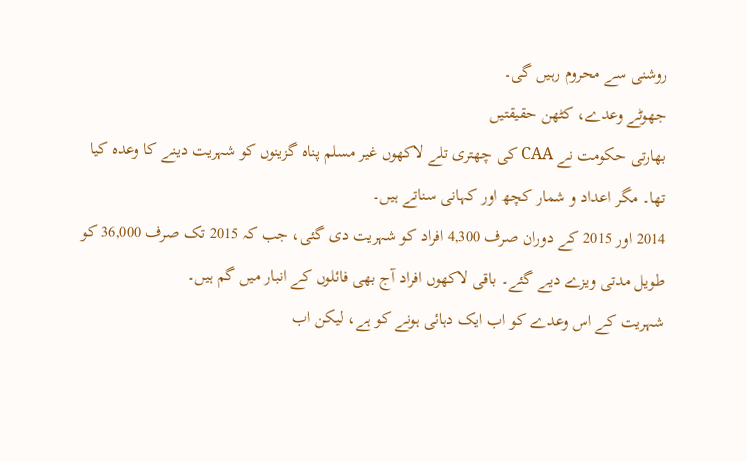روشنی سے محروم رہیں گی۔
جھوٹے وعدے، کٹھن حقیقتیں
بھارتی حکومت نے CAA کی چھتری تلے لاکھوں غیر مسلم پناہ گزینوں کو شہریت دینے کا وعدہ کیا تھا۔ مگر اعداد و شمار کچھ اور کہانی سناتے ہیں۔
2014 اور 2015 کے دوران صرف 4,300 افراد کو شہریت دی گئی، جب کہ 2015 تک صرف 36,000 کو طویل مدتی ویزے دیے گئے۔ باقی لاکھوں افراد آج بھی فائلوں کے انبار میں گم ہیں۔
شہریت کے اس وعدے کو اب ایک دہائی ہونے کو ہے، لیکن اب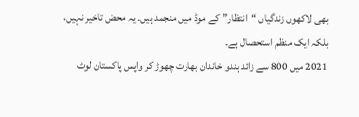بھی لاکھوں زندگیاں “انتظار” کے موڈ میں منجمد ہیں۔ یہ محض تاخیر نہیں، بلکہ ایک منظم استحصال ہے۔
2021 میں 800 سے زائد ہندو خاندان بھارت چھوڑ کر واپس پاکستان لوٹ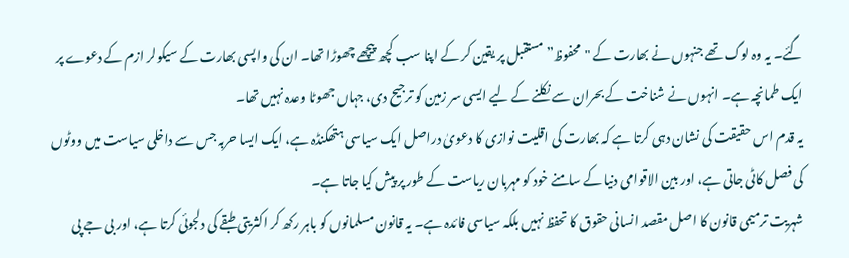گئے۔ یہ وہ لوگ تھے جنہوں نے بھارت کے "محفوظ” مستقبل پر یقین کر کے اپنا سب کچھ پیچھے چھوڑا تھا۔ ان کی واپسی بھارت کے سیکولر ازم کے دعوے پر ایک طمانچہ ہے۔ انہوں نے شناخت کے بحران سے نکلنے کے لیے ایسی سر زمین کو ترجیح دی، جہاں جھوٹا وعدہ نہیں تھا۔
یہ قدم اس حقیقت کی نشان دہی کرتا ہے کہ بھارت کی اقلیت نوازی کا دعویٰ دراصل ایک سیاسی ہتھکنڈہ ہے، ایک ایسا حربہ جس سے داخلی سیاست میں ووٹوں کی فصل کاٹی جاتی ہے، اور بین الاقوامی دنیا کے سامنے خود کو مہربان ریاست کے طور پر پیش کیا جاتا ہے۔
شہریت ترمیمی قانون کا اصل مقصد انسانی حقوق کا تحفظ نہیں بلکہ سیاسی فائدہ ہے۔ یہ قانون مسلمانوں کو باہر رکھ کر اکثریتی طبقے کی دلجوئی کرتا ہے، اور بی جے پی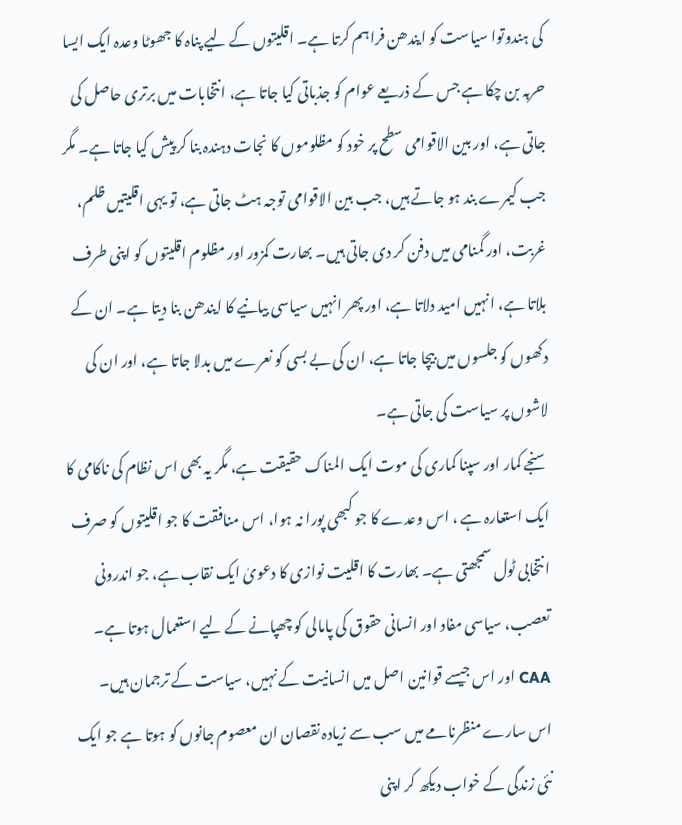کی ہندوتوا سیاست کو ایندھن فراہم کرتا ہے۔ اقلیتوں کے لیے پناہ کا جھوٹا وعدہ ایک ایسا حربہ بن چکا ہے جس کے ذریعے عوام کو جذباتی کیا جاتا ہے، انتخابات میں برتری حاصل کی جاتی ہے، اور بین الاقوامی سطح پر خود کو مظلوموں کا نجات دہندہ بنا کر پیش کیا جاتا ہے۔ مگر جب کیمرے بند ہو جاتے ہیں، جب بین الاقوامی توجہ ہٹ جاتی ہے، تو یہی اقلیتیں ظلم، غربت، اور گمنامی میں دفن کر دی جاتی ہیں۔ بھارت کمزور اور مظلوم اقلیتوں کو اپنی طرف بلاتا ہے، انہیں امید دلاتا ہے، اور پھر انہیں سیاسی بیانیے کا ایندھن بنا دیتا ہے۔ ان کے دکھوں کو جلسوں میں بیچا جاتا ہے، ان کی بے بسی کو نعرے میں بدلا جاتا ہے، اور ان کی لاشوں پر سیاست کی جاتی ہے۔
سنجے کمار اور سپنا کماری کی موت ایک المناک حقیقت ہے، مگر یہ بھی اس نظام کی ناکامی کا ایک استعارہ ہے ، اس وعدے کا جو کبھی پورا نہ ہوا، اس منافقت کا جو اقلیتوں کو صرف انتخابی ٹول سمجھتی ہے۔ بھارت کا اقلیت نوازی کا دعویٰ ایک نقاب ہے، جو اندرونی تعصب، سیاسی مفاد اور انسانی حقوق کی پامالی کو چھپانے کے لیے استعمال ہوتا ہے۔ CAA اور اس جیسے قوانین اصل میں انسانیت کے نہیں، سیاست کے ترجمان ہیں۔
اس سارے منظرنامے میں سب سے زیادہ نقصان ان معصوم جانوں کو ہوتا ہے جو ایک نئی زندگی کے خواب دیکھ کر اپنی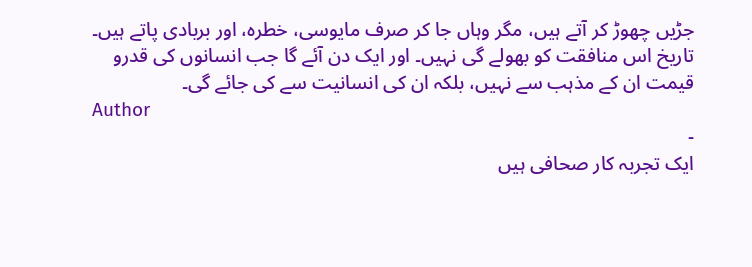جڑیں چھوڑ کر آتے ہیں، مگر وہاں جا کر صرف مایوسی، خطرہ، اور بربادی پاتے ہیں۔
تاریخ اس منافقت کو بھولے گی نہیں۔ اور ایک دن آئے گا جب انسانوں کی قدرو قیمت ان کے مذہب سے نہیں، بلکہ ان کی انسانیت سے کی جائے گی۔
Author
-
ایک تجربہ کار صحافی ہیں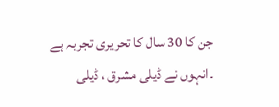جن کا 30 سال کا تحریری تجربہ ہے ۔انہوں نے ڈیلی مشرق ، ڈیلی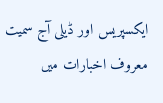ایکسپریس اور ڈیلی آج سمیت معروف اخبارات میں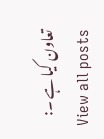تعاون کیا ہے ۔:
View all posts